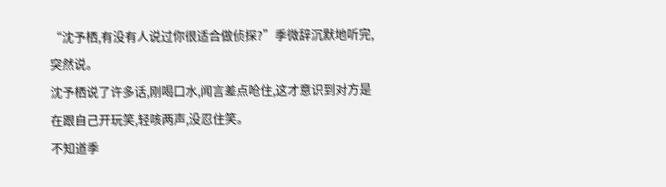“沈予栖,有没有人说过你很适合做侦探?”季微辞沉默地听完,突然说。
沈予栖说了许多话,刚喝口水,闻言差点呛住,这才意识到对方是在跟自己开玩笑,轻咳两声,没忍住笑。
不知道季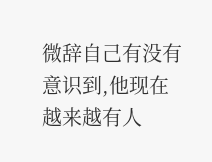微辞自己有没有意识到,他现在越来越有人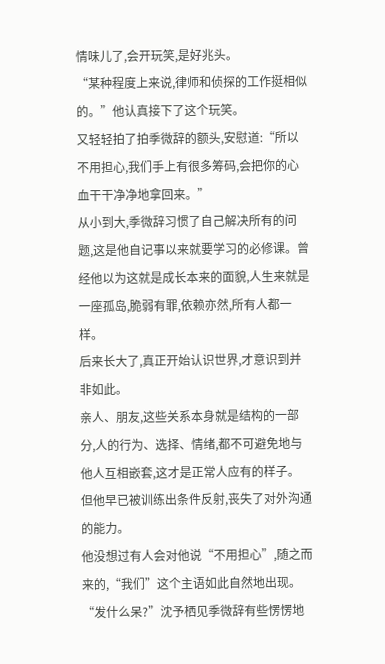情味儿了,会开玩笑,是好兆头。
“某种程度上来说,律师和侦探的工作挺相似的。”他认真接下了这个玩笑。
又轻轻拍了拍季微辞的额头,安慰道:“所以不用担心,我们手上有很多筹码,会把你的心血干干净净地拿回来。”
从小到大,季微辞习惯了自己解决所有的问题,这是他自记事以来就要学习的必修课。曾经他以为这就是成长本来的面貌,人生来就是一座孤岛,脆弱有罪,依赖亦然,所有人都一样。
后来长大了,真正开始认识世界,才意识到并非如此。
亲人、朋友,这些关系本身就是结构的一部分,人的行为、选择、情绪,都不可避免地与他人互相嵌套,这才是正常人应有的样子。
但他早已被训练出条件反射,丧失了对外沟通的能力。
他没想过有人会对他说“不用担心”,随之而来的,“我们”这个主语如此自然地出现。
“发什么呆?”沈予栖见季微辞有些愣愣地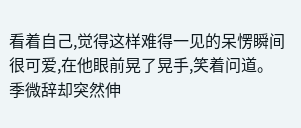看着自己,觉得这样难得一见的呆愣瞬间很可爱,在他眼前晃了晃手,笑着问道。
季微辞却突然伸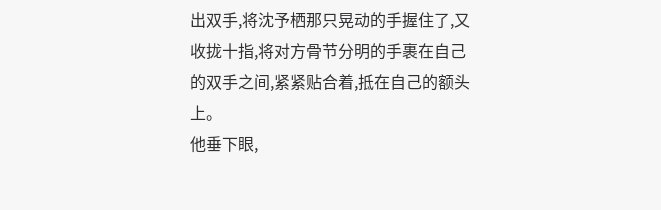出双手,将沈予栖那只晃动的手握住了,又收拢十指,将对方骨节分明的手裹在自己的双手之间,紧紧贴合着,抵在自己的额头上。
他垂下眼,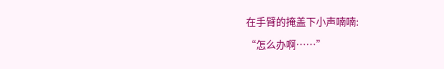在手臂的掩盖下小声喃喃:
“怎么办啊……”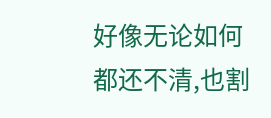好像无论如何都还不清,也割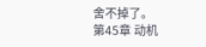舍不掉了。
第45章 动机